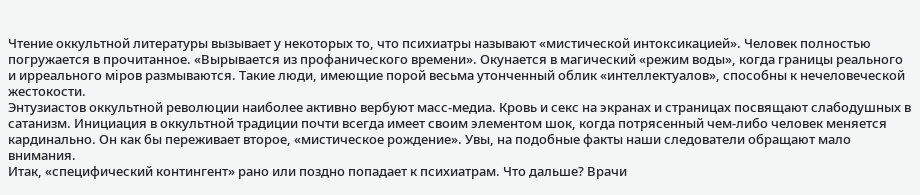Чтение оккультной литературы вызывает у некоторых то, что психиатры называют «мистической интоксикацией». Человек полностью погружается в прочитанное. «Вырывается из профанического времени». Окунается в магический «режим воды», когда границы реального и ирреального мiров размываются. Такие люди, имеющие порой весьма утонченный облик «интеллектуалов», способны к нечеловеческой жестокости.
Энтузиастов оккультной революции наиболее активно вербуют масс-медиа. Кровь и секс на экранах и страницах посвящают слабодушных в сатанизм. Инициация в оккультной традиции почти всегда имеет своим элементом шок, когда потрясенный чем-либо человек меняется кардинально. Он как бы переживает второе, «мистическое рождение». Увы, на подобные факты наши следователи обращают мало внимания.
Итак, «специфический контингент» рано или поздно попадает к психиатрам. Что дальше? Врачи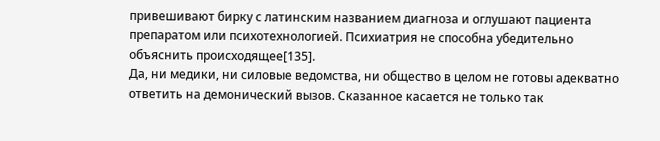привешивают бирку с латинским названием диагноза и оглушают пациента препаратом или психотехнологией. Психиатрия не способна убедительно объяснить происходящее[135].
Да, ни медики, ни силовые ведомства, ни общество в целом не готовы адекватно ответить на демонический вызов. Сказанное касается не только так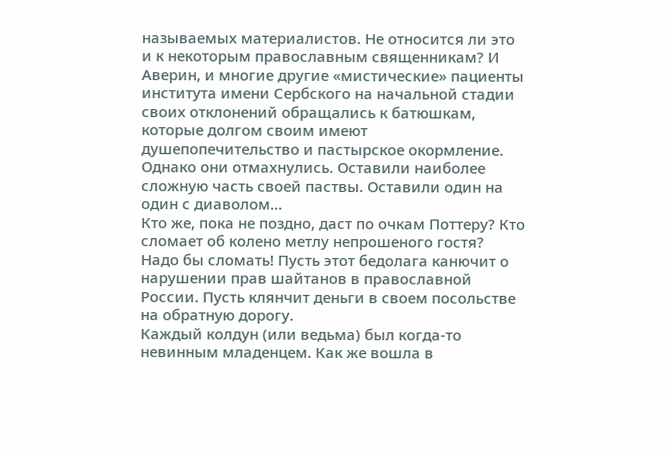называемых материалистов. Не относится ли это и к некоторым православным священникам? И Аверин, и многие другие «мистические» пациенты института имени Сербского на начальной стадии своих отклонений обращались к батюшкам, которые долгом своим имеют душепопечительство и пастырское окормление. Однако они отмахнулись. Оставили наиболее сложную часть своей паствы. Оставили один на один с диаволом…
Кто же, пока не поздно, даст по очкам Поттеру? Кто сломает об колено метлу непрошеного гостя? Надо бы сломать! Пусть этот бедолага канючит о нарушении прав шайтанов в православной России. Пусть клянчит деньги в своем посольстве на обратную дорогу.
Каждый колдун (или ведьма) был когда-то невинным младенцем. Как же вошла в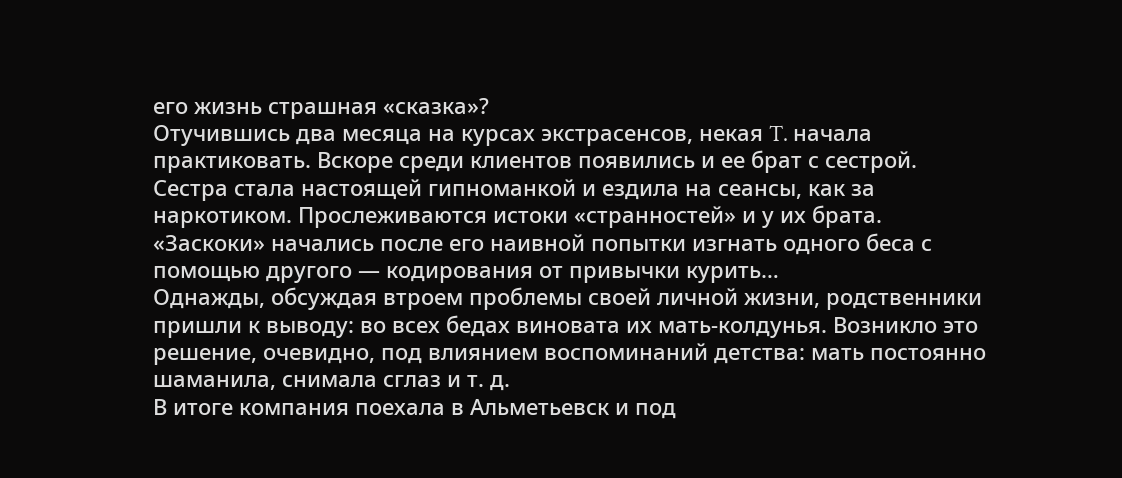его жизнь страшная «сказка»?
Отучившись два месяца на курсах экстрасенсов, некая T. начала практиковать. Вскоре среди клиентов появились и ее брат с сестрой. Сестра стала настоящей гипноманкой и ездила на сеансы, как за наркотиком. Прослеживаются истоки «странностей» и у их брата. «Заскоки» начались после его наивной попытки изгнать одного беса с помощью другого — кодирования от привычки курить…
Однажды, обсуждая втроем проблемы своей личной жизни, родственники пришли к выводу: во всех бедах виновата их мать-колдунья. Возникло это решение, очевидно, под влиянием воспоминаний детства: мать постоянно шаманила, снимала сглаз и т. д.
В итоге компания поехала в Альметьевск и под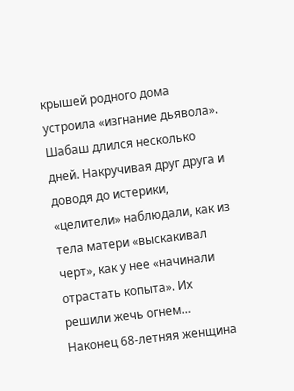крышей родного дома устроила «изгнание дьявола». Шабаш длился несколько дней. Накручивая друг друга и доводя до истерики, «целители» наблюдали, как из тела матери «выскакивал черт», как у нее «начинали отрастать копыта». Их решили жечь огнем…
Наконец 68-летняя женщина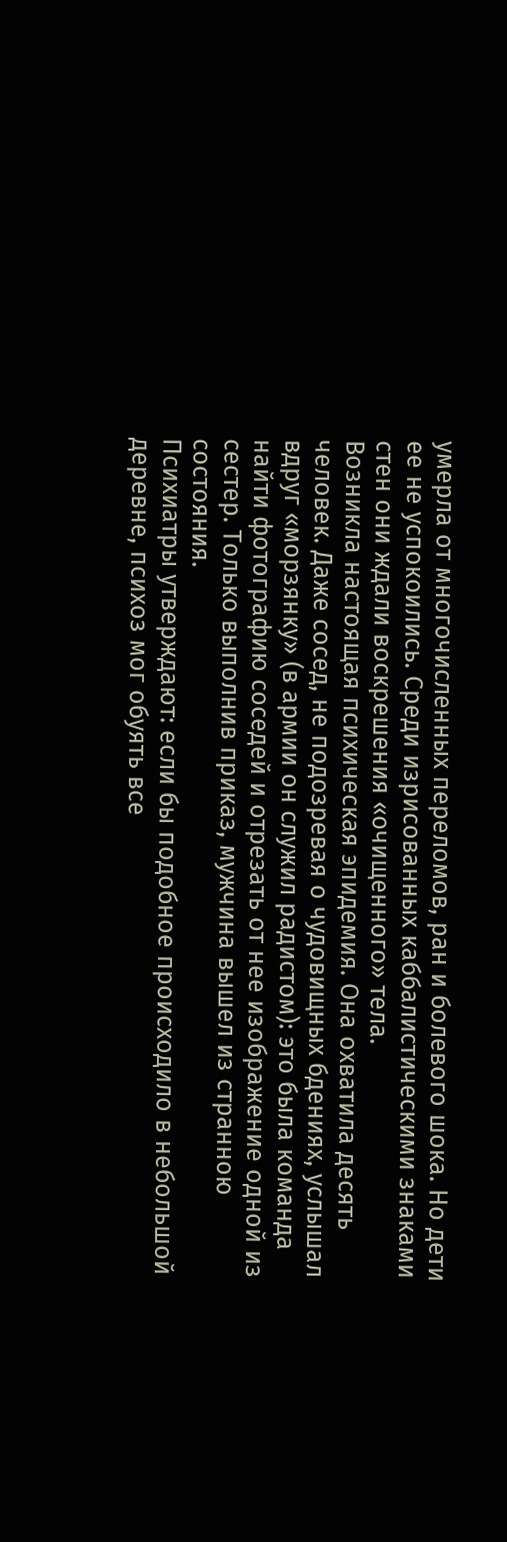умерла от многочисленных переломов, ран и болевого шока. Но дети ее не успокоились. Среди изрисованных каббалистическими знаками стен они ждали воскрешения «очищенного» тела.
Возникла настоящая психическая эпидемия. Она охватила десять человек. Даже сосед, не подозревая о чудовищных бдениях, услышал вдруг «морзянку» (в армии он служил радистом): это была команда найти фотографию соседей и отрезать от нее изображение одной из сестер. Только выполнив приказ, мужчина вышел из странною состояния.
Психиатры утверждают: если бы подобное происходило в небольшой деревне, психоз мог обуять все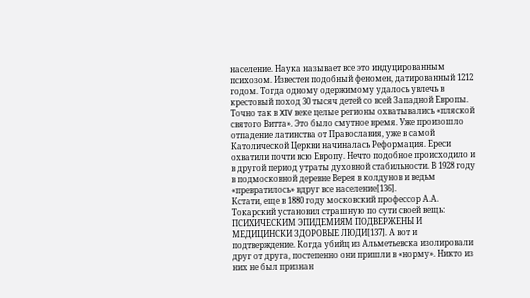население. Наука называет все это индуцированным психозом. Известен подобный феномен, датированный 1212 годом. Тогда одному одержимому удалось увлечь в крестовый поход 30 тысяч детей со всей Западной Европы. Точно так в XIV веке целые регионы охватывались «пляской святого Витта». Это было смутное время. Уже произошло отпадение латинства от Православия, уже в самой Католической Церкви начиналась Реформация. Ереси охватили почти всю Европу. Нечто подобное происходило и в другой период утраты духовной стабильности. В 1928 году в подмосковной деревне Верея в колдунов и ведьм «превратилось» вдруг все население[136].
Кстати, еще в 1880 году московский профессор А.А. Токарский установил страшную по сути своей вещь: ПСИХИЧЕСКИМ ЭПИДЕМИЯМ ПОДВЕРЖЕНЫ И МЕДИЦИНСКИ ЗДОРОВЫЕ ЛЮДИ[137]. А вот и подтверждение. Когда убийц из Альметьевска изолировали друг от друга, постепенно они пришли в «норму». Никто из них не был признан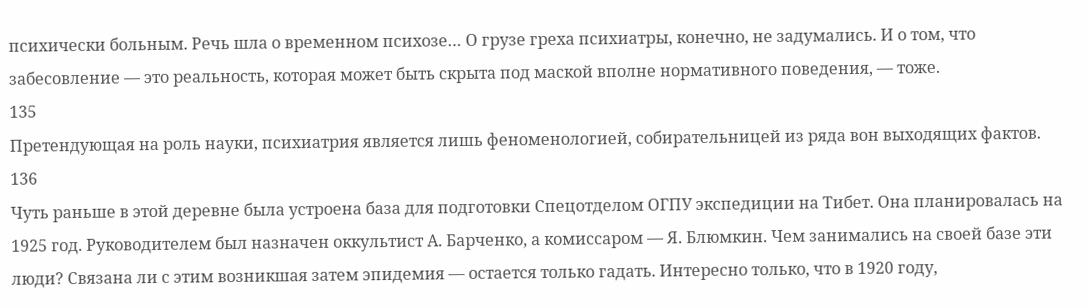психически больным. Речь шла о временном психозе… О грузе греха психиатры, конечно, не задумались. И о том, что забесовление — это реальность, которая может быть скрыта под маской вполне нормативного поведения, — тоже.
135
Претендующая на роль науки, психиатрия является лишь феноменологией, собирательницей из ряда вон выходящих фактов.
136
Чуть раньше в этой деревне была устроена база для подготовки Спецотделом ОГПУ экспедиции на Тибет. Она планировалась на 1925 год. Руководителем был назначен оккультист А. Барченко, а комиссаром — Я. Блюмкин. Чем занимались на своей базе эти люди? Связана ли с этим возникшая затем эпидемия — остается только гадать. Интересно только, что в 1920 году,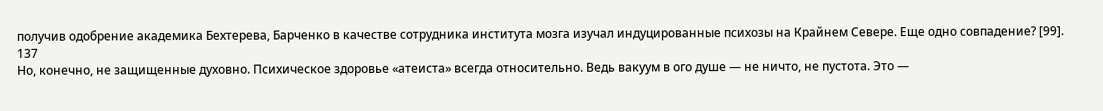получив одобрение академика Бехтерева, Барченко в качестве сотрудника института мозга изучал индуцированные психозы на Крайнем Севере. Еще одно совпадение? [99].
137
Но, конечно, не защищенные духовно. Психическое здоровье «атеиста» всегда относительно. Ведь вакуум в ого душе — не ничто, не пустота. Это —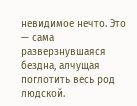невидимое нечто. Это — сама разверзнувшаяся бездна, алчущая поглотить весь род людской.